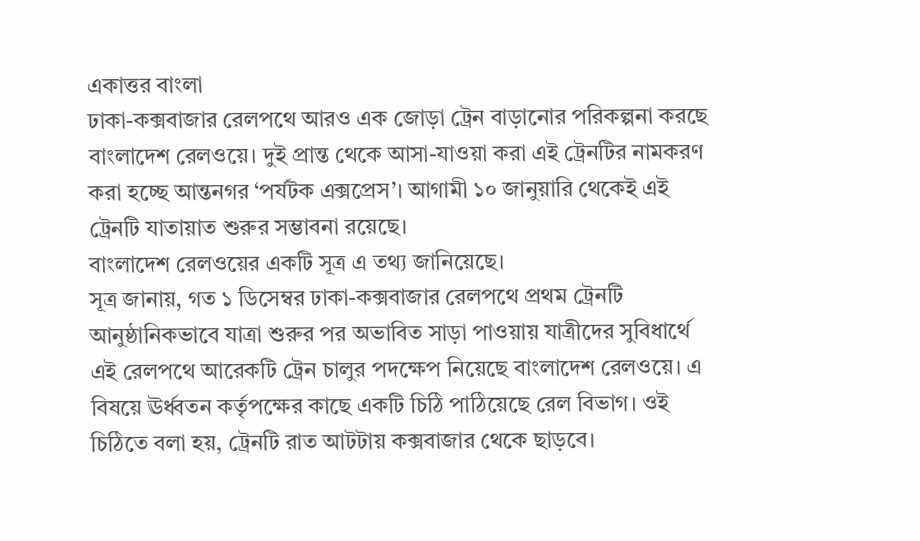একাত্তর বাংলা
ঢাকা-কক্সবাজার রেলপথে আরও এক জোড়া ট্রেন বাড়ানোর পরিকল্পনা করছে বাংলাদেশ রেলওয়ে। দুই প্রান্ত থেকে আসা-যাওয়া করা এই ট্রেনটির নামকরণ করা হচ্ছে আন্তনগর ‘পর্যটক এক্সপ্রেস’। আগামী ১০ জানুয়ারি থেকেই এই ট্রেনটি যাতায়াত শুরুর সম্ভাবনা রয়েছে।
বাংলাদেশ রেলওয়ের একটি সূত্র এ তথ্য জানিয়েছে।
সূত্র জানায়, গত ১ ডিসেম্বর ঢাকা-কক্সবাজার রেলপথে প্রথম ট্রেনটি আনুষ্ঠানিকভাবে যাত্রা শুরুর পর অভাবিত সাড়া পাওয়ায় যাত্রীদের সুবিধার্থে এই রেলপথে আরেকটি ট্রেন চালুর পদক্ষেপ নিয়েছে বাংলাদেশ রেলওয়ে। এ বিষয়ে ঊর্ধ্বতন কর্তৃপক্ষের কাছে একটি চিঠি পাঠিয়েছে রেল বিভাগ। ওই চিঠিতে বলা হয়, ট্রেনটি রাত আটটায় কক্সবাজার থেকে ছাড়বে।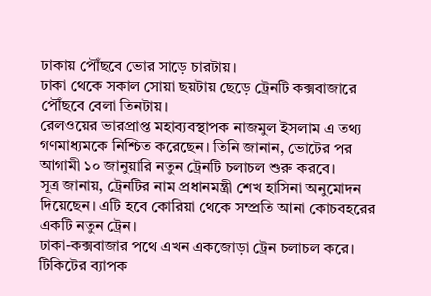ঢাকায় পৌঁছবে ভোর সাড়ে চারটায়।
ঢাকা থেকে সকাল সোয়া ছয়টায় ছেড়ে ট্রেনটি কক্সবাজারে পৌঁছবে বেলা তিনটায়।
রেলওয়ের ভারপ্রাপ্ত মহাব্যবস্থাপক নাজমুল ইসলাম এ তথ্য গণমাধ্যমকে নিশ্চিত করেছেন। তিনি জানান, ভোটের পর আগামী ১০ জানুয়ারি নতুন ট্রেনটি চলাচল শুরু করবে।
সূত্র জানায়, ট্রেনটির নাম প্রধানমন্ত্রী শেখ হাসিনা অনুমোদন দিয়েছেন। এটি হবে কোরিয়া থেকে সম্প্রতি আনা কোচবহরের একটি নতুন ট্রেন।
ঢাকা-কক্সবাজার পথে এখন একজোড়া ট্রেন চলাচল করে। টিকিটের ব্যাপক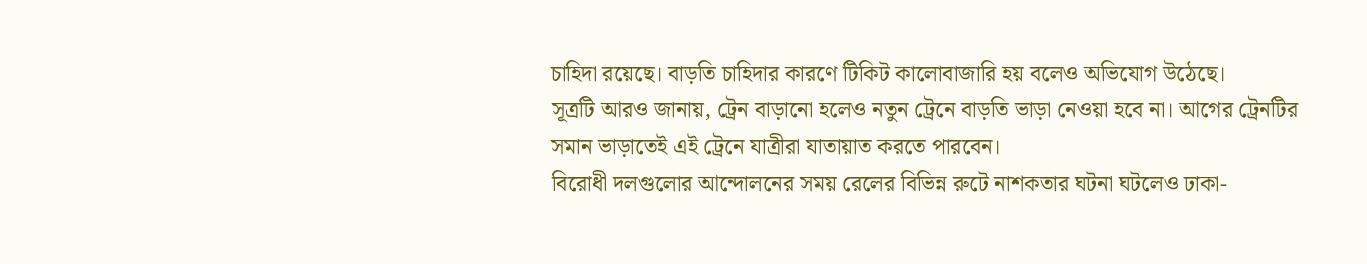চাহিদা রয়েছে। বাড়তি চাহিদার কারণে টিকিট কালোবাজারি হয় বলেও অভিযোগ উঠেছে।
সূত্রটি আরও জানায়, ট্রেন বাড়ানো হলেও নতুন ট্রেনে বাড়তি ভাড়া নেওয়া হবে না। আগের ট্রেনটির সমান ভাড়াতেই এই ট্রেনে যাত্রীরা যাতায়াত করতে পারবেন।
বিরোধী দলগুলোর আন্দোলনের সময় রেলের বিভিন্ন রুটে নাশকতার ঘটনা ঘটলেও ঢাকা-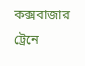কক্সবাজার ট্রেনে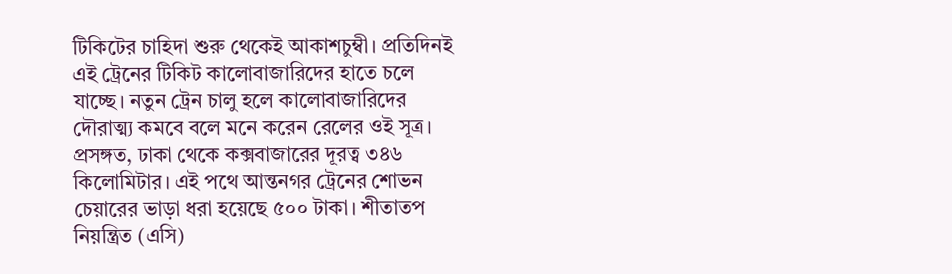টিকিটের চাহিদা শুরু থেকেই আকাশচুম্বী। প্রতিদিনই এই ট্রেনের টিকিট কালোবাজারিদের হাতে চলে যাচ্ছে। নতুন ট্রেন চালু হলে কালোবাজারিদের দৌরাত্ম্য কমবে বলে মনে করেন রেলের ওই সূত্র।
প্রসঙ্গত, ঢাকা থেকে কক্সবাজারের দূরত্ব ৩৪৬ কিলোমিটার। এই পথে আন্তনগর ট্রেনের শোভন চেয়ারের ভাড়া ধরা হয়েছে ৫০০ টাকা। শীতাতপ নিয়ন্ত্রিত (এসি)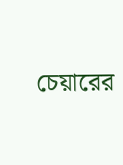চেয়ারের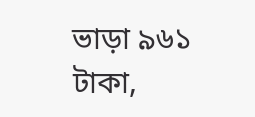ভাড়া ৯৬১ টাকা,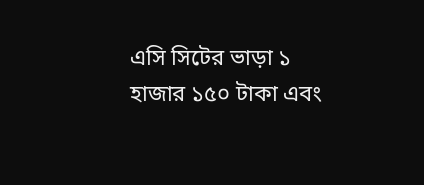এসি সিটের ভাড়া ১ হাজার ১৫০ টাকা এবং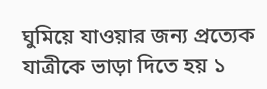ঘুমিয়ে যাওয়ার জন্য প্রত্যেক যাত্রীকে ভাড়া দিতে হয় ১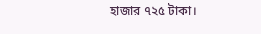হাজার ৭২৫ টাকা।